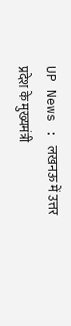UP News : लखनऊ में उत्तर प्रदेश के मुख्यमंत्री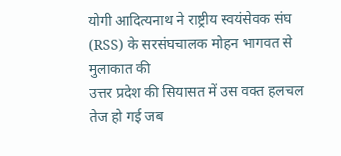योगी आदित्यनाथ ने राष्ट्रीय स्वयंसेवक संघ (RSS) के सरसंघचालक मोहन भागवत से मुलाकात की
उत्तर प्रदेश की सियासत में उस वक्त हलचल तेज हो गई जब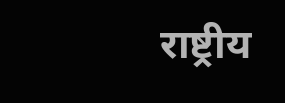राष्ट्रीय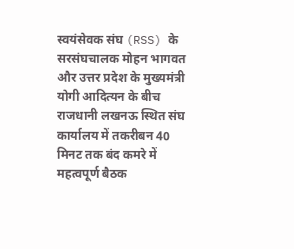स्वयंसेवक संघ (RSS) के सरसंघचालक मोहन भागवत और उत्तर प्रदेश के मुख्यमंत्री योगी आदित्यन के बीच राजधानी लखनऊ स्थित संघ कार्यालय में तकरीबन 40 मिनट तक बंद कमरे में महत्वपूर्ण बैठक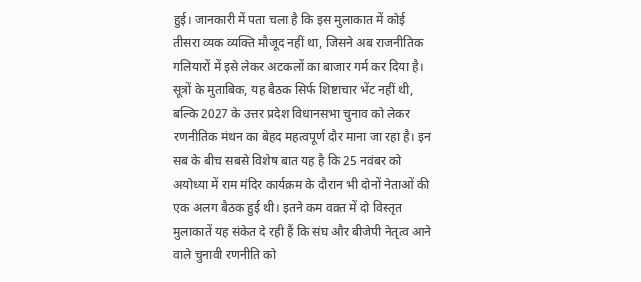हुई। जानकारी में पता चला है कि इस मुलाकात में कोई तीसरा व्यक व्यक्ति मौजूद नहीं था, जिसने अब राजनीतिक गलियारों में इसे लेकर अटकलों का बाजार गर्म कर दिया है।
सूत्रों के मुताबिक, यह बैठक सिर्फ शिष्टाचार भेंट नहीं थी, बल्कि 2027 के उत्तर प्रदेश विधानसभा चुनाव को लेकर रणनीतिक मंथन का बेहद महत्वपूर्ण दौर माना जा रहा है। इन सब के बीच सबसे विशेष बात यह है कि 25 नवंबर को अयोध्या में राम मंदिर कार्यक्रम के दौरान भी दोनों नेताओं की एक अलग बैठक हुई थी। इतने कम वक़्त में दो विस्तृत मुलाकातें यह संकेत दे रही हैं कि संघ और बीजेपी नेतृत्व आने वाले चुनावी रणनीति को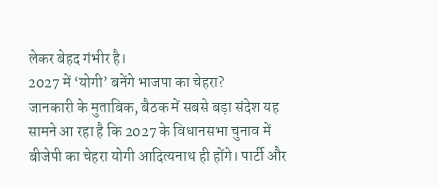लेकर बेहद गंभीर है।
2027 में ‘योगी’ बनेंगे भाजपा का चेहरा?
जानकारी के मुताबिक, बैठक में सबसे बड़ा संदेश यह सामने आ रहा है कि 2027 के विधानसभा चुनाव में बीजेपी का चेहरा योगी आदित्यनाथ ही होंगे। पार्टी और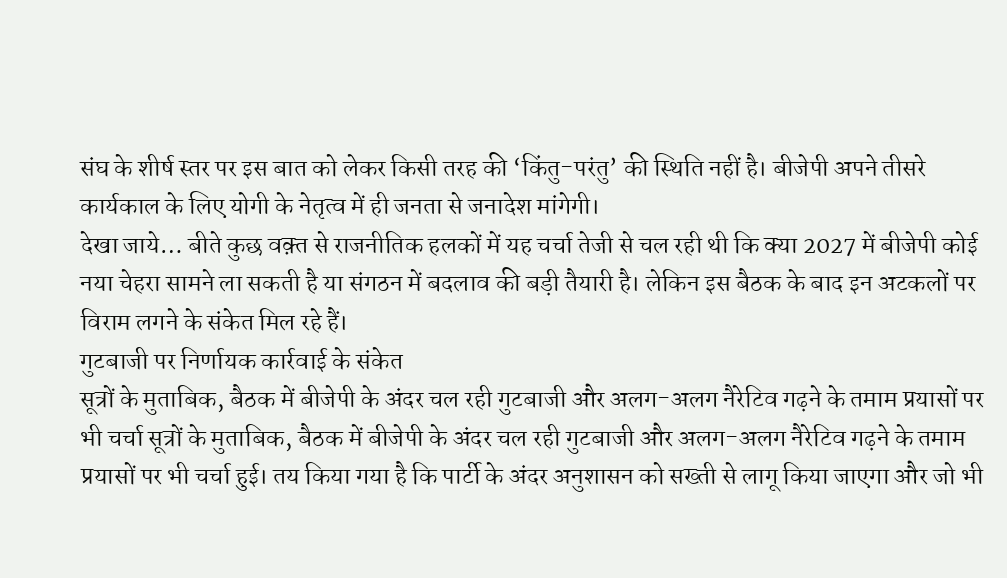संघ के शीर्ष स्तर पर इस बात को लेकर किसी तरह की ‘किंतु-परंतु’ की स्थिति नहीं है। बीजेपी अपने तीसरे कार्यकाल के लिए योगी के नेतृत्व में ही जनता से जनादेश मांगेगी।
देखा जाये… बीते कुछ वक़्त से राजनीतिक हलकों में यह चर्चा तेजी से चल रही थी कि क्या 2027 में बीजेपी कोई नया चेहरा सामने ला सकती है या संगठन में बदलाव की बड़ी तैयारी है। लेकिन इस बैठक के बाद इन अटकलों पर विराम लगने के संकेत मिल रहे हैं।
गुटबाजी पर निर्णायक कार्रवाई के संकेत
सूत्रों के मुताबिक, बैठक में बीजेपी के अंदर चल रही गुटबाजी और अलग-अलग नैरेटिव गढ़ने के तमाम प्रयासों पर भी चर्चा सूत्रों के मुताबिक, बैठक में बीजेपी के अंदर चल रही गुटबाजी और अलग-अलग नैरेटिव गढ़ने के तमाम प्रयासों पर भी चर्चा हुई। तय किया गया है कि पार्टी के अंदर अनुशासन को सख्ती से लागू किया जाएगा और जो भी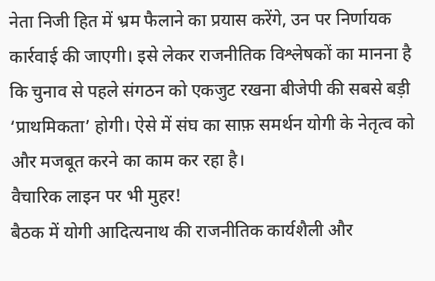नेता निजी हित में भ्रम फैलाने का प्रयास करेंगे, उन पर निर्णायक कार्रवाई की जाएगी। इसे लेकर राजनीतिक विश्लेषकों का मानना है कि चुनाव से पहले संगठन को एकजुट रखना बीजेपी की सबसे बड़ी ‘प्राथमिकता’ होगी। ऐसे में संघ का साफ़ समर्थन योगी के नेतृत्व को और मजबूत करने का काम कर रहा है।
वैचारिक लाइन पर भी मुहर!
बैठक में योगी आदित्यनाथ की राजनीतिक कार्यशैली और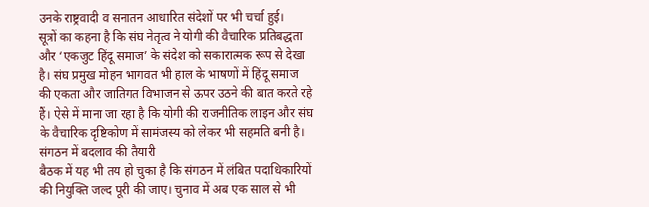उनके राष्ट्रवादी व सनातन आधारित संदेशों पर भी चर्चा हुई।
सूत्रों का कहना है कि संघ नेतृत्व ने योगी की वैचारिक प्रतिबद्धता और ‘एकजुट हिंदू समाज’ के संदेश को सकारात्मक रूप से देखा है। संघ प्रमुख मोहन भागवत भी हाल के भाषणों में हिंदू समाज की एकता और जातिगत विभाजन से ऊपर उठने की बात करते रहे हैं। ऐसे में माना जा रहा है कि योगी की राजनीतिक लाइन और संघ के वैचारिक दृष्टिकोण में सामंजस्य को लेकर भी सहमति बनी है।
संगठन में बदलाव की तैयारी
बैठक में यह भी तय हो चुका है कि संगठन में लंबित पदाधिकारियों की नियुक्ति जल्द पूरी की जाए। चुनाव में अब एक साल से भी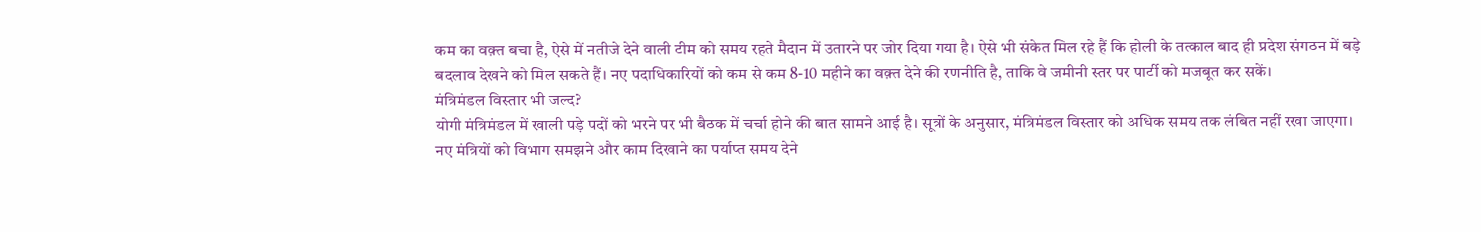कम का वक़्त बचा है, ऐसे में नतीजे देने वाली टीम को समय रहते मैदान में उतारने पर जोर दिया गया है। ऐसे भी संकेत मिल रहे हैं कि होली के तत्काल बाद ही प्रदेश संगठन में बड़े बदलाव देखने को मिल सकते हैं। नए पदाधिकारियों को कम से कम 8-10 महीने का वक़्त देने की रणनीति है, ताकि वे जमीनी स्तर पर पार्टी को मजबूत कर सकें।
मंत्रिमंडल विस्तार भी जल्द?
योगी मंत्रिमंडल में खाली पड़े पदों को भरने पर भी बैठक में चर्चा होने की बात सामने आई है। सूत्रों के अनुसार, मंत्रिमंडल विस्तार को अधिक समय तक लंबित नहीं रखा जाएगा। नए मंत्रियों को विभाग समझने और काम दिखाने का पर्याप्त समय देने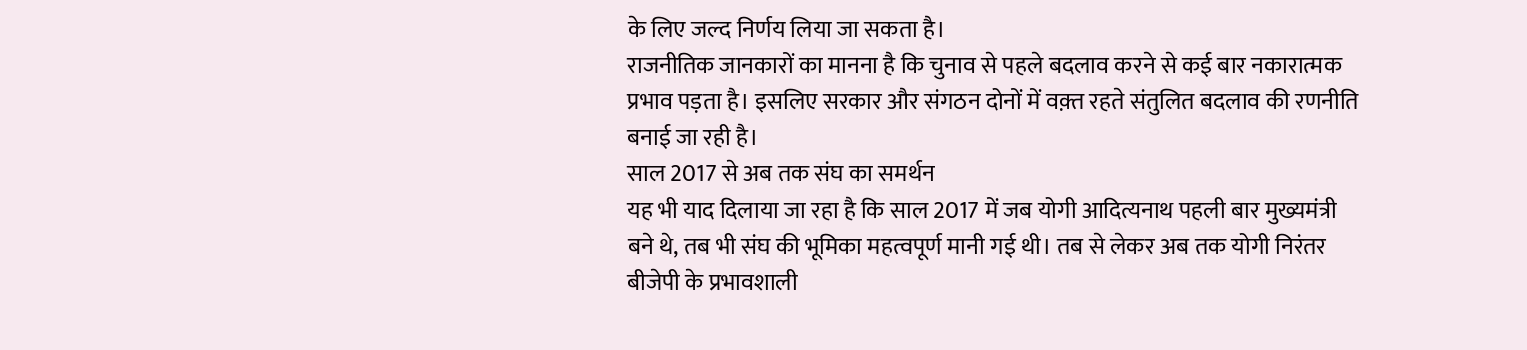के लिए जल्द निर्णय लिया जा सकता है।
राजनीतिक जानकारों का मानना है कि चुनाव से पहले बदलाव करने से कई बार नकारात्मक प्रभाव पड़ता है। इसलिए सरकार और संगठन दोनों में वक़्त रहते संतुलित बदलाव की रणनीति बनाई जा रही है।
साल 2017 से अब तक संघ का समर्थन
यह भी याद दिलाया जा रहा है कि साल 2017 में जब योगी आदित्यनाथ पहली बार मुख्यमंत्री बने थे, तब भी संघ की भूमिका महत्वपूर्ण मानी गई थी। तब से लेकर अब तक योगी निरंतर बीजेपी के प्रभावशाली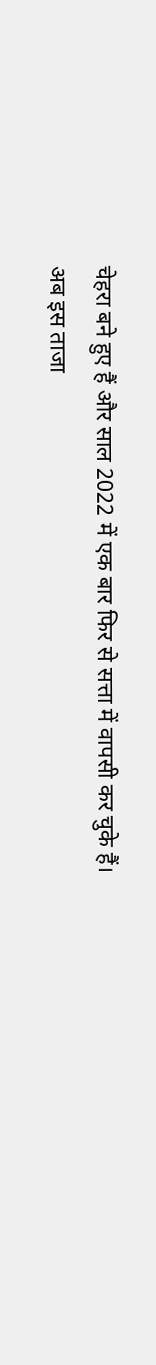चेहरा बने हुए हैं और साल 2022 में एक बार फिर से सत्ता में वापसी कर चुके हैं।
अब इस ताजा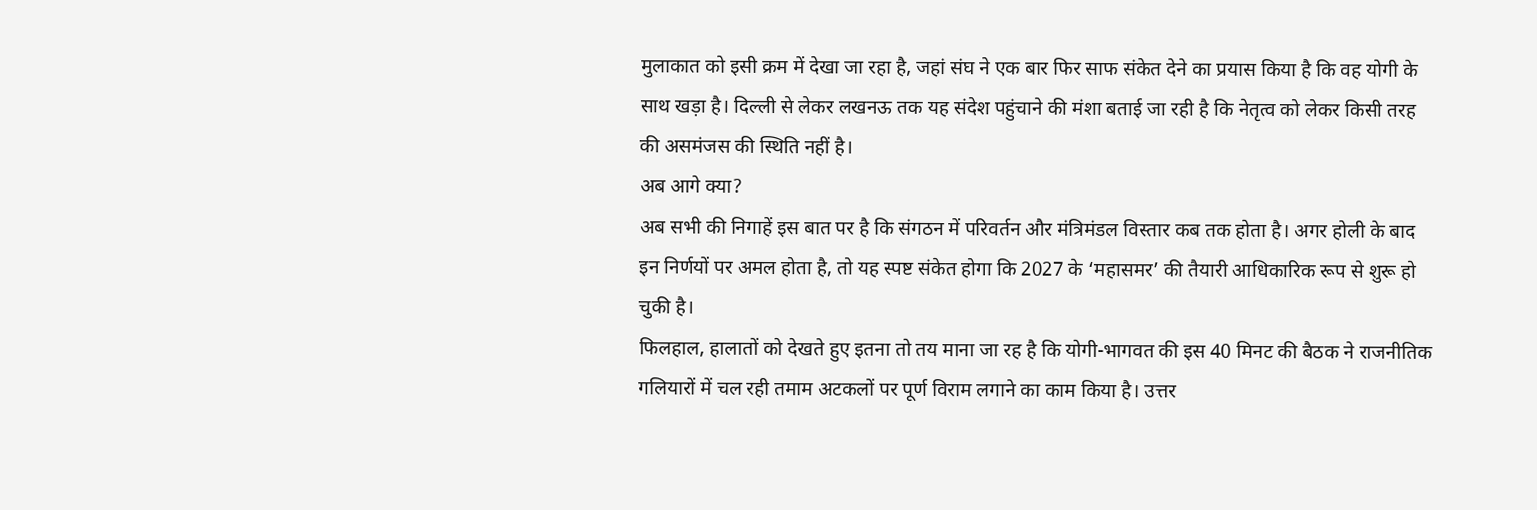मुलाकात को इसी क्रम में देखा जा रहा है, जहां संघ ने एक बार फिर साफ संकेत देने का प्रयास किया है कि वह योगी के साथ खड़ा है। दिल्ली से लेकर लखनऊ तक यह संदेश पहुंचाने की मंशा बताई जा रही है कि नेतृत्व को लेकर किसी तरह की असमंजस की स्थिति नहीं है।
अब आगे क्या?
अब सभी की निगाहें इस बात पर है कि संगठन में परिवर्तन और मंत्रिमंडल विस्तार कब तक होता है। अगर होली के बाद इन निर्णयों पर अमल होता है, तो यह स्पष्ट संकेत होगा कि 2027 के ‘महासमर’ की तैयारी आधिकारिक रूप से शुरू हो चुकी है।
फिलहाल, हालातों को देखते हुए इतना तो तय माना जा रह है कि योगी-भागवत की इस 40 मिनट की बैठक ने राजनीतिक गलियारों में चल रही तमाम अटकलों पर पूर्ण विराम लगाने का काम किया है। उत्तर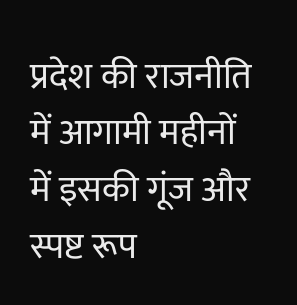प्रदेश की राजनीति में आगामी महीनों में इसकी गूंज और स्पष्ट रूप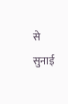से सुनाई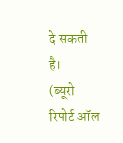दे सकती है।
(ब्यूरो रिपोर्ट ऑल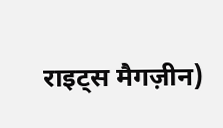राइट्स मैगज़ीन)